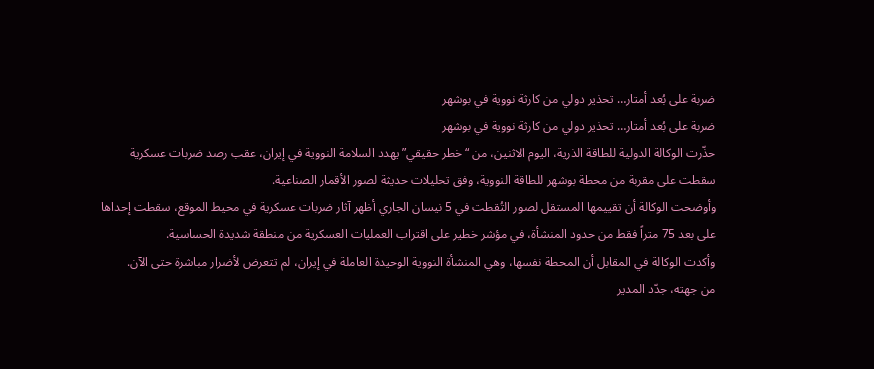ضربة على بُعد أمتار… تحذير دولي من كارثة نووية في بوشهر
ضربة على بُعد أمتار… تحذير دولي من كارثة نووية في بوشهر
حذّرت الوكالة الدولية للطاقة الذرية، اليوم الاثنين، من “خطر حقيقي” يهدد السلامة النووية في إيران، عقب رصد ضربات عسكرية سقطت على مقربة من محطة بوشهر للطاقة النووية، وفق تحليلات حديثة لصور الأقمار الصناعية.
وأوضحت الوكالة أن تقييمها المستقل لصور التُقطت في 5 نيسان الجاري أظهر آثار ضربات عسكرية في محيط الموقع، سقطت إحداها على بعد 75 متراً فقط من حدود المنشأة، في مؤشر خطير على اقتراب العمليات العسكرية من منطقة شديدة الحساسية.
وأكدت الوكالة في المقابل أن المحطة نفسها، وهي المنشأة النووية الوحيدة العاملة في إيران، لم تتعرض لأضرار مباشرة حتى الآن.
من جهته، جدّد المدير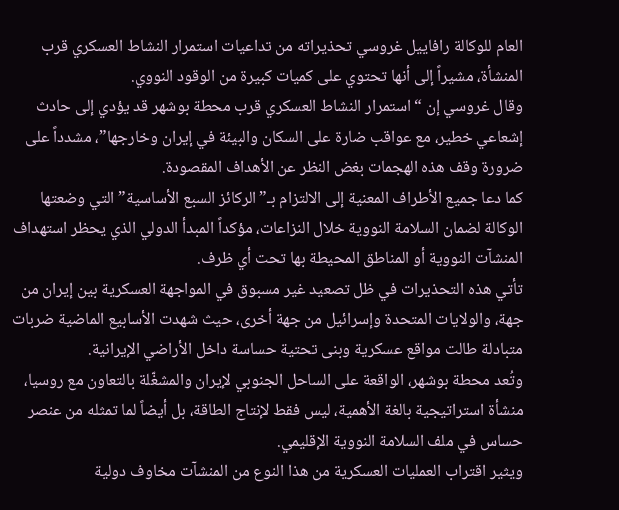العام للوكالة رافاييل غروسي تحذيراته من تداعيات استمرار النشاط العسكري قرب المنشأة، مشيراً إلى أنها تحتوي على كميات كبيرة من الوقود النووي.
وقال غروسي إن “استمرار النشاط العسكري قرب محطة بوشهر قد يؤدي إلى حادث إشعاعي خطير، مع عواقب ضارة على السكان والبيئة في إيران وخارجها”، مشدداً على ضرورة وقف هذه الهجمات بغض النظر عن الأهداف المقصودة.
كما دعا جميع الأطراف المعنية إلى الالتزام بـ”الركائز السبع الأساسية” التي وضعتها الوكالة لضمان السلامة النووية خلال النزاعات، مؤكداً المبدأ الدولي الذي يحظر استهداف المنشآت النووية أو المناطق المحيطة بها تحت أي ظرف.
تأتي هذه التحذيرات في ظل تصعيد غير مسبوق في المواجهة العسكرية بين إيران من جهة، والولايات المتحدة وإسرائيل من جهة أخرى، حيث شهدت الأسابيع الماضية ضربات متبادلة طالت مواقع عسكرية وبنى تحتية حساسة داخل الأراضي الإيرانية.
وتُعد محطة بوشهر، الواقعة على الساحل الجنوبي لإيران والمشغّلة بالتعاون مع روسيا، منشأة استراتيجية بالغة الأهمية، ليس فقط لإنتاج الطاقة، بل أيضاً لما تمثله من عنصر حساس في ملف السلامة النووية الإقليمي.
ويثير اقتراب العمليات العسكرية من هذا النوع من المنشآت مخاوف دولية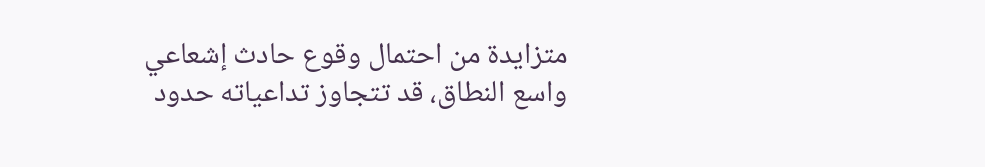متزايدة من احتمال وقوع حادث إشعاعي واسع النطاق، قد تتجاوز تداعياته حدود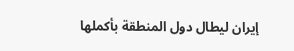إيران ليطال دول المنطقة بأكملها